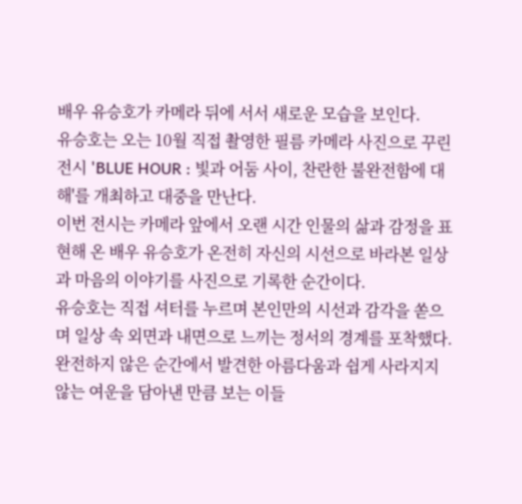배우 유승호가 카메라 뒤에 서서 새로운 모습을 보인다.
유승호는 오는 10월 직접 촬영한 필름 카메라 사진으로 꾸린 전시 'BLUE HOUR : 빛과 어둠 사이, 찬란한 불완전함에 대해'를 개최하고 대중을 만난다.
이번 전시는 카메라 앞에서 오랜 시간 인물의 삶과 감정을 표현해 온 배우 유승호가 온전히 자신의 시선으로 바라본 일상과 마음의 이야기를 사진으로 기록한 순간이다.
유승호는 직접 셔터를 누르며 본인만의 시선과 감각을 쏟으며 일상 속 외면과 내면으로 느끼는 정서의 경계를 포착했다. 완전하지 않은 순간에서 발견한 아름다움과 쉽게 사라지지 않는 여운을 담아낸 만큼 보는 이들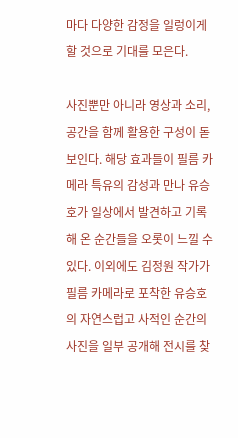마다 다양한 감정을 일렁이게 할 것으로 기대를 모은다.

사진뿐만 아니라 영상과 소리, 공간을 함께 활용한 구성이 돋보인다. 해당 효과들이 필름 카메라 특유의 감성과 만나 유승호가 일상에서 발견하고 기록해 온 순간들을 오롯이 느낄 수 있다. 이외에도 김정원 작가가 필름 카메라로 포착한 유승호의 자연스럽고 사적인 순간의 사진을 일부 공개해 전시를 찾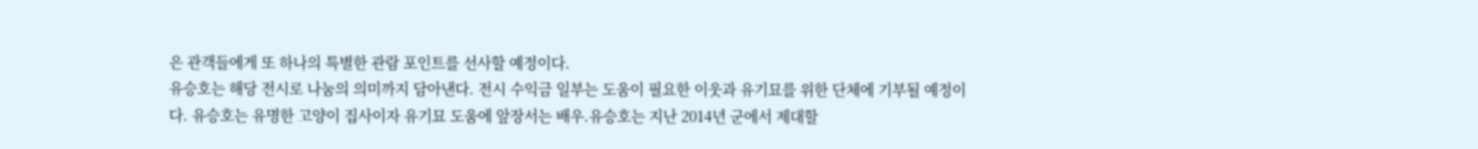은 관객들에게 또 하나의 특별한 관람 포인트를 선사할 예정이다.
유승호는 해당 전시로 나눔의 의미까지 담아낸다. 전시 수익금 일부는 도움이 필요한 이웃과 유기묘를 위한 단체에 기부될 예정이다. 유승호는 유명한 고양이 집사이자 유기묘 도움에 앞장서는 배우.유승호는 지난 2014년 군에서 제대할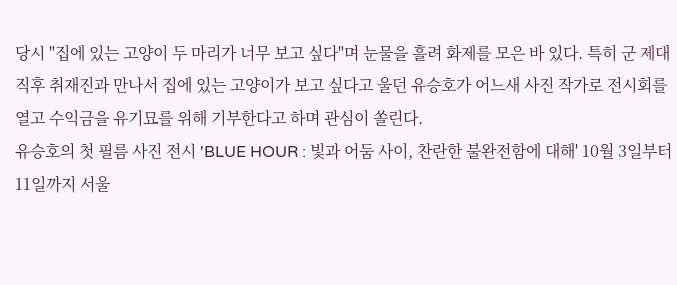당시 "집에 있는 고양이 두 마리가 너무 보고 싶다"며 눈물을 흘려 화제를 모은 바 있다. 특히 군 제대 직후 취재진과 만나서 집에 있는 고양이가 보고 싶다고 울던 유승호가 어느새 사진 작가로 전시회를 열고 수익금을 유기묘를 위해 기부한다고 하며 관심이 쏠린다.
유승호의 첫 필름 사진 전시 'BLUE HOUR : 빛과 어둠 사이, 찬란한 불완전함에 대해' 10월 3일부터 11일까지 서울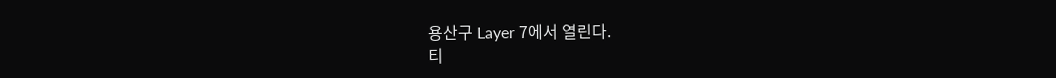용산구 Layer 7에서 열린다.
티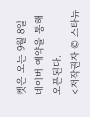켓은 오는 9월 8일 네이버 예약을 통해 오픈된다.
<저작권자 © 스타뉴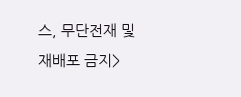스, 무단전재 및 재배포 금지>